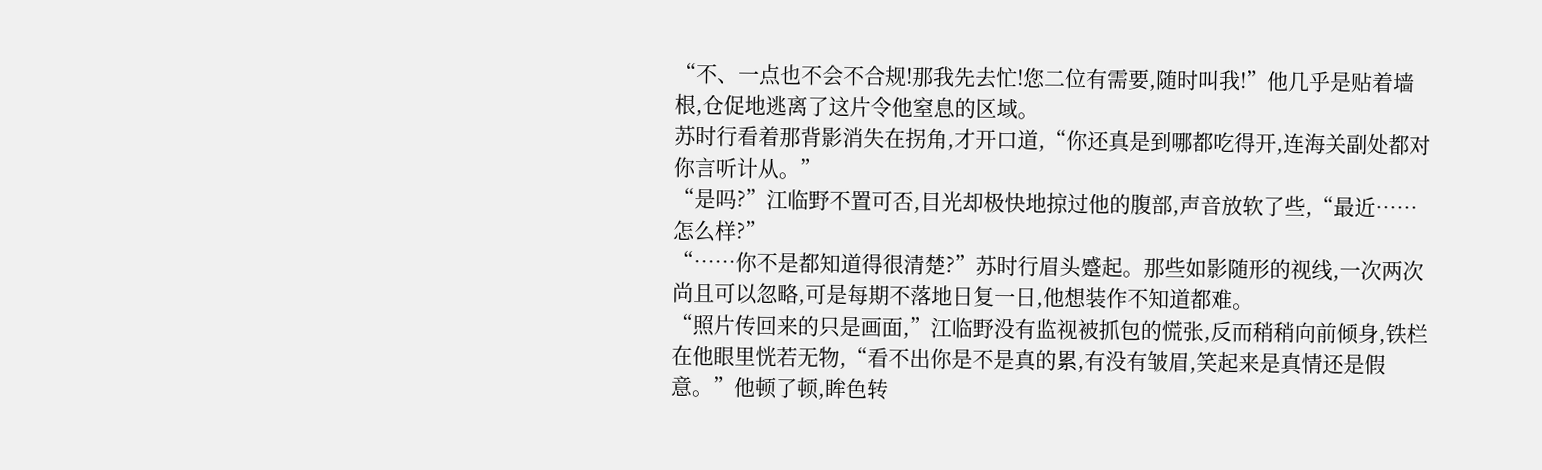“不、一点也不会不合规!那我先去忙!您二位有需要,随时叫我!”他几乎是贴着墙根,仓促地逃离了这片令他窒息的区域。
苏时行看着那背影消失在拐角,才开口道,“你还真是到哪都吃得开,连海关副处都对你言听计从。”
“是吗?”江临野不置可否,目光却极快地掠过他的腹部,声音放软了些,“最近……怎么样?”
“……你不是都知道得很清楚?”苏时行眉头蹙起。那些如影随形的视线,一次两次尚且可以忽略,可是每期不落地日复一日,他想装作不知道都难。
“照片传回来的只是画面,”江临野没有监视被抓包的慌张,反而稍稍向前倾身,铁栏在他眼里恍若无物,“看不出你是不是真的累,有没有皱眉,笑起来是真情还是假意。”他顿了顿,眸色转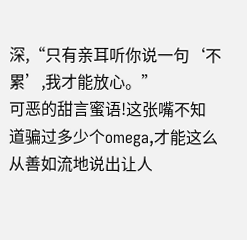深,“只有亲耳听你说一句‘不累’,我才能放心。”
可恶的甜言蜜语!这张嘴不知道骗过多少个omega,才能这么从善如流地说出让人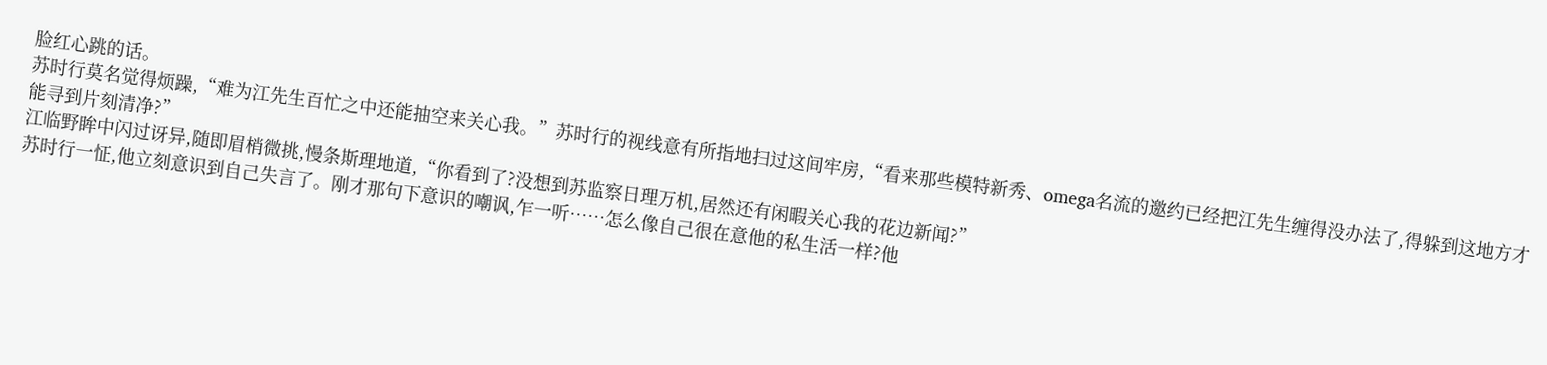脸红心跳的话。
苏时行莫名觉得烦躁,“难为江先生百忙之中还能抽空来关心我。”苏时行的视线意有所指地扫过这间牢房,“看来那些模特新秀、omega名流的邀约已经把江先生缠得没办法了,得躲到这地方才能寻到片刻清净?”
江临野眸中闪过讶异,随即眉梢微挑,慢条斯理地道,“你看到了?没想到苏监察日理万机,居然还有闲暇关心我的花边新闻?”
苏时行一怔,他立刻意识到自己失言了。刚才那句下意识的嘲讽,乍一听……怎么像自己很在意他的私生活一样?他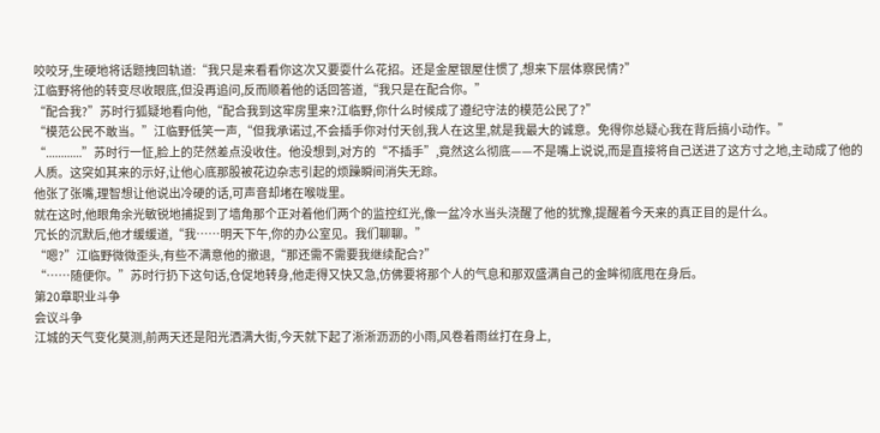咬咬牙,生硬地将话题拽回轨道:“我只是来看看你这次又要耍什么花招。还是金屋银屋住惯了,想来下层体察民情?”
江临野将他的转变尽收眼底,但没再追问,反而顺着他的话回答道,“我只是在配合你。”
“配合我?”苏时行狐疑地看向他,“配合我到这牢房里来?江临野,你什么时候成了遵纪守法的模范公民了?”
“模范公民不敢当。”江临野低笑一声,“但我承诺过,不会插手你对付天创,我人在这里,就是我最大的诚意。免得你总疑心我在背后搞小动作。”
“............”苏时行一怔,脸上的茫然差点没收住。他没想到,对方的“不插手”,竟然这么彻底——不是嘴上说说,而是直接将自己送进了这方寸之地,主动成了他的人质。这突如其来的示好,让他心底那股被花边杂志引起的烦躁瞬间消失无踪。
他张了张嘴,理智想让他说出冷硬的话,可声音却堵在喉咙里。
就在这时,他眼角余光敏锐地捕捉到了墙角那个正对着他们两个的监控红光,像一盆冷水当头浇醒了他的犹豫,提醒着今天来的真正目的是什么。
冗长的沉默后,他才缓缓道,“我……明天下午,你的办公室见。我们聊聊。”
“嗯?”江临野微微歪头,有些不满意他的撤退,“那还需不需要我继续配合?”
“……随便你。”苏时行扔下这句话,仓促地转身,他走得又快又急,仿佛要将那个人的气息和那双盛满自己的金眸彻底甩在身后。
第20章职业斗争
会议斗争
江城的天气变化莫测,前两天还是阳光洒满大街,今天就下起了淅淅沥沥的小雨,风卷着雨丝打在身上,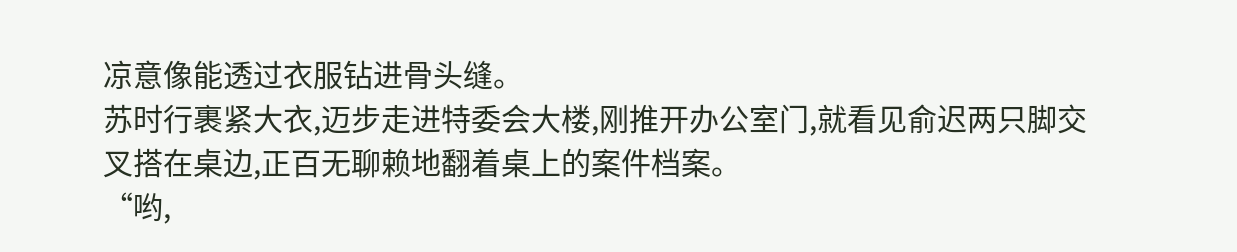凉意像能透过衣服钻进骨头缝。
苏时行裹紧大衣,迈步走进特委会大楼,刚推开办公室门,就看见俞迟两只脚交叉搭在桌边,正百无聊赖地翻着桌上的案件档案。
“哟,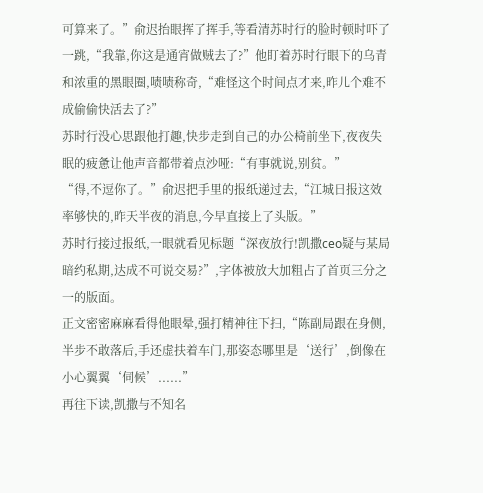可算来了。”俞迟抬眼挥了挥手,等看清苏时行的脸时顿时吓了一跳,“我靠,你这是通宵做贼去了?”他盯着苏时行眼下的乌青和浓重的黑眼圈,啧啧称奇,“难怪这个时间点才来,昨儿个难不成偷偷快活去了?”
苏时行没心思跟他打趣,快步走到自己的办公椅前坐下,夜夜失眠的疲惫让他声音都带着点沙哑:“有事就说,别贫。”
“得,不逗你了。”俞迟把手里的报纸递过去,“江城日报这效率够快的,昨天半夜的消息,今早直接上了头版。”
苏时行接过报纸,一眼就看见标题“深夜放行!凯撒ceo疑与某局暗约私期,达成不可说交易?”,字体被放大加粗占了首页三分之一的版面。
正文密密麻麻看得他眼晕,强打精神往下扫,“陈副局跟在身侧,半步不敢落后,手还虚扶着车门,那姿态哪里是‘送行’,倒像在小心翼翼‘伺候’......”
再往下读,凯撒与不知名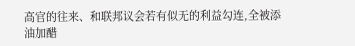高官的往来、和联邦议会若有似无的利益勾连,全被添油加醋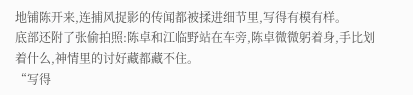地铺陈开来,连捕风捉影的传闻都被揉进细节里,写得有模有样。
底部还附了张偷拍照:陈卓和江临野站在车旁,陈卓微微躬着身,手比划着什么,神情里的讨好藏都藏不住。
“写得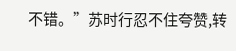不错。”苏时行忍不住夸赞,转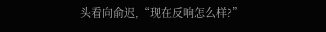头看向俞迟,“现在反响怎么样?”